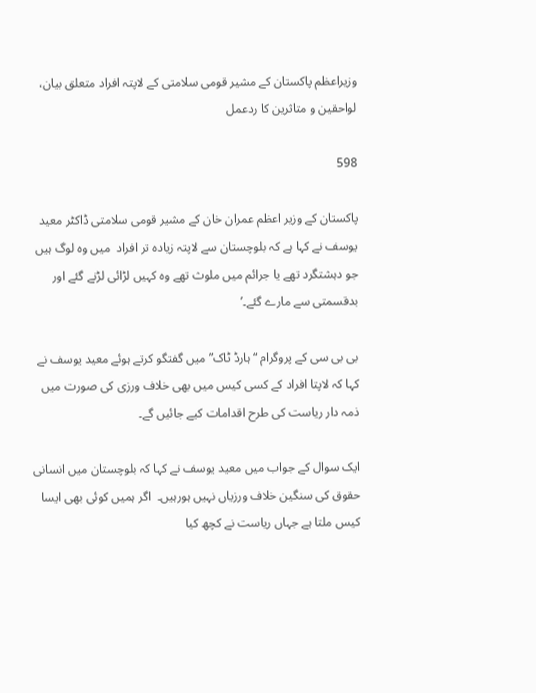وزیراعظم پاکستان کے مشیر قومی سلامتی کے لاپتہ افراد متعلق بیان، لواحقین و متاثرین کا ردعمل

598

پاکستان کے وزیر اعظم عمران خان کے مشیر قومی سلامتی ڈاکٹر معید یوسف نے کہا ہے کہ بلوچستان سے لاپتہ زیادہ تر افراد  میں وہ لوگ ہیں جو دہشتگرد تھے یا جرائم میں ملوث تھے وہ کہیں لڑائی لڑنے گئے اور بدقسمتی سے مارے گئے۔’

بی بی سی کے پروگرام “ہارڈ ٹاک” میں گفتگو کرتے ہوئے معید یوسف نے کہا کہ لاپتا افراد کے کسی کیس میں بھی خلاف ورزی کی صورت میں ذمہ دار ریاست کی طرح اقدامات کیے جائیں گے۔

ایک سوال کے جواب میں معید یوسف نے کہا کہ بلوچستان میں انسانی حقوق کی سنگین خلاف ورزیاں نہیں ہورہیں۔  اگر ہمیں کوئی بھی ایسا کیس ملتا ہے جہاں ریاست نے کچھ کیا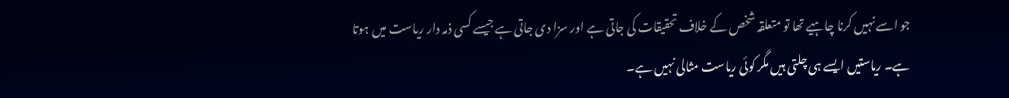جو اسے نہیں کرنا چاہیے تھا تو متعلقہ شخص کے خلاف تحقیقات کی جاتی ہے اور سزا دی جاتی ہے جیسے کسی ذمہ دار ریاست میں ہوتا ہے۔ ریاستیں ایسے ہی چلتی ہیں مگر کوئی ریاست مثالی نہیں ہے۔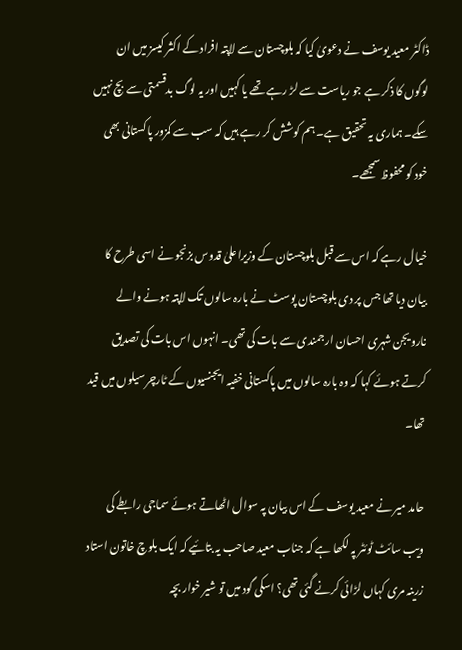ڈاکٹر معید یوسف نے دعویٰ کیا کہ بلوچستان سے لاپتہ افراد کے اکثر کیسز میں ان لوگوں کا ذکر ہے جو ریاست سے لڑ رہے تھے یا کہیں اور یہ لوگ بدقسمتی سے بچ نہیں سکے۔ ہماری یہ تحقیق ہے۔ ہم کوشش کر رہے ہیں کہ سب سے کمزور پاکستانی بھی خود کو محفوظ سمجھے۔

خیال رہے کہ اس سے قبل بلوچستان کے وزیراعلیٰ قدوس بزنجو نے اسی طرح کا بیان دیا تھا جس پر دی بلوچستان پوسٹ نے بارہ سالوں تک لاپتہ ہونے والے نارویجن شہری احسان ارجمندی سے بات کی تھی۔ انہوں اس بات کی تصدیق کرتے ہوئے کہا کہ وہ بارہ سالوں میں پاکستانی خفیہ ایجنسیوں کے ٹارچرسیلوں میں قید تھا۔

حامد میر نے معید یوسف کے اس بیان پہ سوال اٹھاتے ہوئے سماجی رابطے کی ویب سائٹ ٹوئٹر پہ لکھا ہے کہ جناب معید صاحب یہ بتائیے کہ ایک بلوچ خاتون استاد زرینہ مری کہاں لڑائی کرنے گئی تھی؟ اسکی گود میں تو شیر خوار بچہ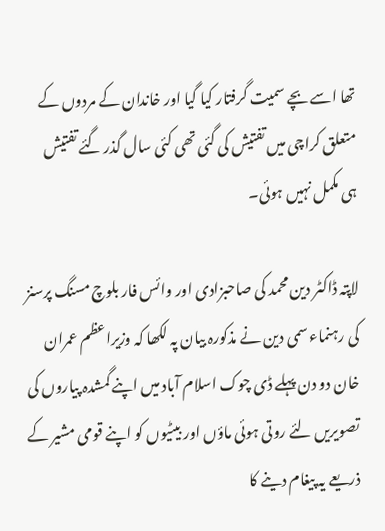تھا اسے بچے سمیت گرفتار کیا گیا اور خاندان کے مردوں کے متعلق کراچی میں تفتیش کی گئی تھی کئی سال گذر گئے تفتیش ہی مکمل نہیں ہوئی۔

لاپتہ ڈاکٹر دین محمد کی صاحبزادی اور وائس فار بلوچ مسنگ پرسنز کی رہنماء سمی دین نے مذکورہ بیان پہ لکھا کہ وزیراعظم عمران خان دو دن پہلے ڈی چوک اسلام آباد میں اپنے گمشدہ پیاروں کی تصویریں لئے روتی ہوئی ماؤں اور بیٹیوں کو اپنے قومی مشیر کے ذریعے یہ پیغام دینے کا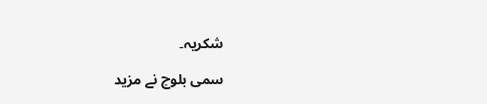شکریہ۔

سمی بلوچ نے مزید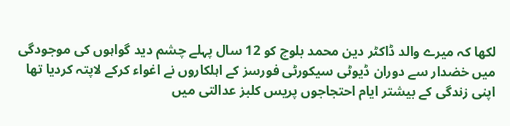لکھا کہ میرے والد ڈاکٹر دین محمد بلوچ کو 12 سال پہلے چشم دید گواہوں کی موجودگی میں خضدار سے دوران ڈیوٹی سیکورٹی فورسز کے اہلکاروں نے اغواء کرکے لاپتہ کردیا تھا اپنی زندگی کے بیشتر ایام احتجاجوں پریس کلبز عدالتی میں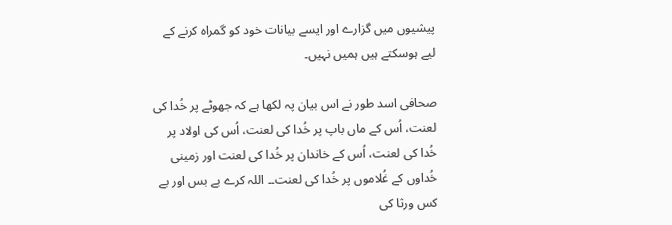پیشیوں میں گزارے اور ایسے بیانات خود کو گمراہ کرنے کے لیے ہوسکتے ہیں ہمیں نہیں۔

صحافی اسد طور نے اس بیان پہ لکھا ہے کہ جھوٹے پر خُدا کی لعنت، اُس کے ماں باپ پر خُدا کی لعنت، اُس کی اولاد پر خُدا کی لعنت، اُس کے خاندان پر خُدا کی لعنت اور زمینی خُداوں کے غُلاموں پر خُدا کی لعنت۔۔ اللہ کرے بے بس اور بے کس ورثا کی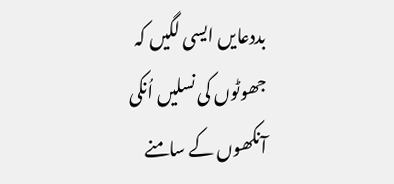بددعایں ایسی لگیں کہ جھوٹوں کی نسلیں اُنکی آنکھوں کے سامنے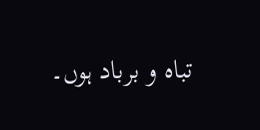تباہ و برباد ہوں۔